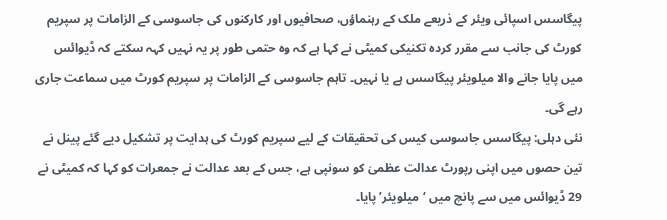پیگاسس اسپائی ویئر کے ذریعے ملک کے رہنماؤں، صحافیوں اور کارکنوں کی جاسوسی کے الزامات پر سپریم کورٹ کی جانب سے مقرر کردہ تکنیکی کمیٹی نے کہا ہے کہ وہ حتمی طور پر یہ نہیں کہہ سکتے کہ ڈیوائس میں پایا جانے والا میلویئر پیگاسس ہے یا نہیں۔ تاہم جاسوسی کے الزامات پر سپریم کورٹ میں سماعت جاری رہے گی۔
نئی دہلی: پیگاسس جاسوسی کیس کی تحقیقات کے لیے سپریم کورٹ کی ہدایت پر تشکیل دیے گئے پینل نے تین حصوں میں اپنی رپورٹ عدالت عظمیٰ کو سونپی ہے، جس کے بعد عدالت نے جمعرات کو کہا کہ کمیٹی نے 29 ڈیوائس میں سے پانچ میں ‘میلویئر’ پایا۔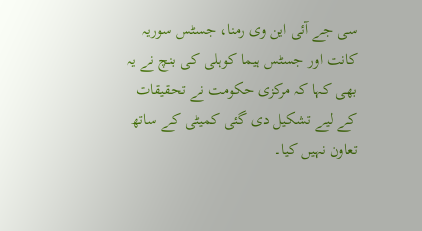سی جے آئی این وی رمنا، جسٹس سوریہ کانت اور جسٹس ہیما کوہلی کی بنچ نے یہ بھی کہا کہ مرکزی حکومت نے تحقیقات کے لیے تشکیل دی گئی کمیٹی کے ساتھ تعاون نہیں کیا۔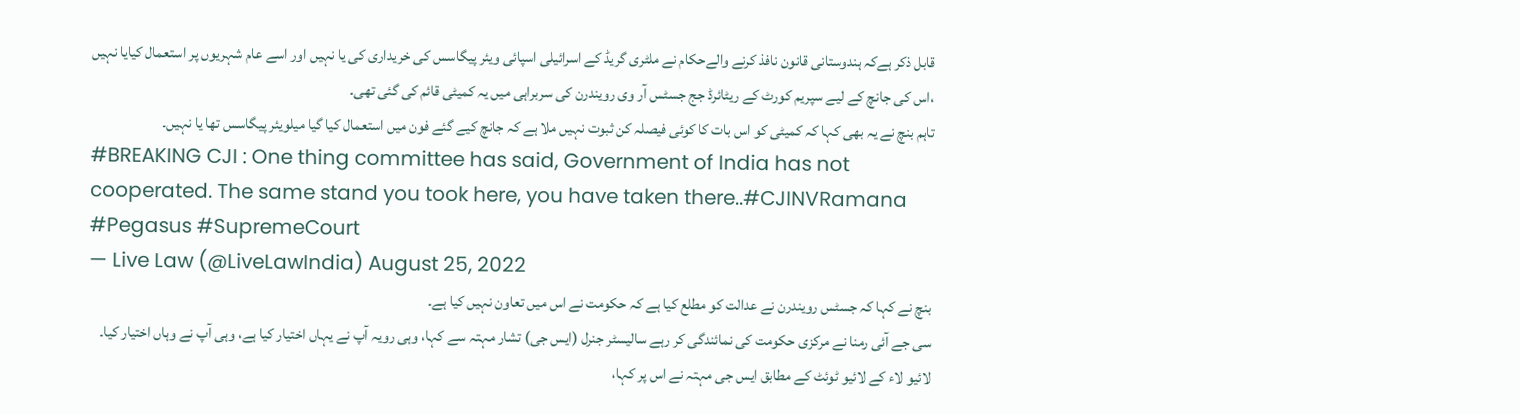قابل ذکر ہےکہ ہندوستانی قانون نافذ کرنے والےحکام نے ملٹری گریڈ کے اسرائیلی اسپائی ویئر پیگاسس کی خریداری کی یا نہیں اور اسے عام شہریوں پر استعمال کیایا نہیں ،اس کی جانچ کے لیے سپریم کورٹ کے ریٹائرڈ جج جسٹس آر وی رویندرن کی سربراہی میں یہ کمیٹی قائم کی گئی تھی۔
تاہم بنچ نے یہ بھی کہا کہ کمیٹی کو اس بات کا کوئی فیصلہ کن ثبوت نہیں ملا ہے کہ جانچ کیے گئے فون میں استعمال کیا گیا میلویئر پیگاسس تھا یا نہیں۔
#BREAKING CJI : One thing committee has said, Government of India has not cooperated. The same stand you took here, you have taken there..#CJINVRamana #Pegasus #SupremeCourt
— Live Law (@LiveLawIndia) August 25, 2022
بنچ نے کہا کہ جسٹس رویندرن نے عدالت کو مطلع کیا ہے کہ حکومت نے اس میں تعاون نہیں کیا ہے۔
سی جے آئی رمنا نے مرکزی حکومت کی نمائندگی کر رہے سالیسٹر جنرل (ایس جی) تشار مہتہ سے کہا، وہی رویہ آپ نے یہاں اختیار کیا ہے، وہی آپ نے وہاں اختیار کیا۔
لائیو لاء کے لائیو ٹوئٹ کے مطابق ایس جی مہتہ نے اس پر کہا،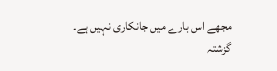مجھے اس بارے میں جانکاری نہیں ہے۔
گزشتہ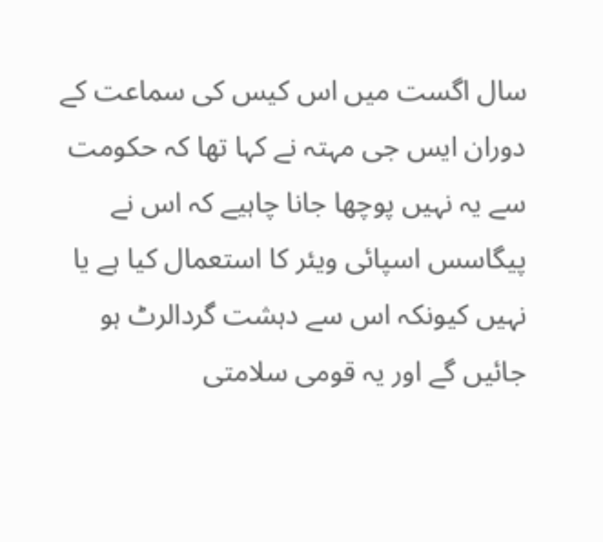سال اگست میں اس کیس کی سماعت کے دوران ایس جی مہتہ نے کہا تھا کہ حکومت سے یہ نہیں پوچھا جانا چاہیے کہ اس نے پیگاسس اسپائی ویئر کا استعمال کیا ہے یا نہیں کیونکہ اس سے دہشت گردالرٹ ہو جائیں گے اور یہ قومی سلامتی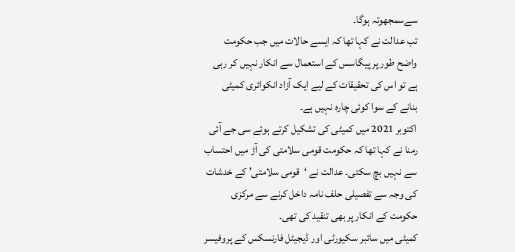سےسمجھوتہ ہوگا۔
تب عدالت نے کہا تھا کہ ایسے حالات میں جب حکومت واضح طور پر پیگاسس کے استعمال سے انکار نہیں کر رہی ہے تو اس کی تحقیقات کے لیے ایک آزاد انکوائری کمیٹی بنانے کے سوا کوئی چارہ نہیں ہے۔
اکتوبر 2021 میں کمیٹی کی تشکیل کرتے ہوئے سی جے آئی رمنا نے کہا تھا کہ حکومت قومی سلامتی کی آڑ میں احتساب سے نہیں بچ سکتی۔ عدالت نے ‘قومی سلامتی’ کے خدشات کی وجہ سے تفصیلی حلف نامہ داخل کرنے سے مرکزی حکومت کے انکار پر بھی تنقید کی تھی۔
کمیٹی میں سائبر سکیورٹی اور ڈیجیٹل فارنسکس کے پروفیسر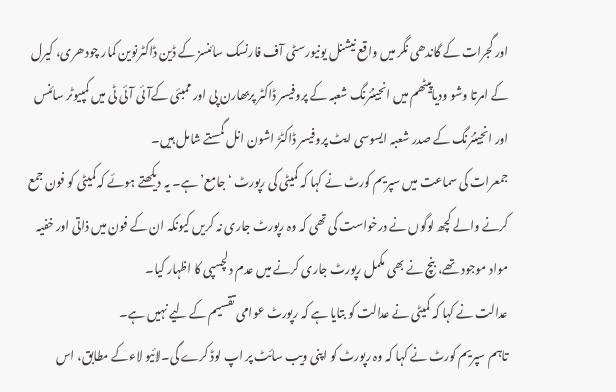اور گجرات کے گاندھی نگر میں واقع نیشنل یونیورسٹی آف فارنسک سائنسز کے ڈین ڈاکٹرنوین کمار چودھری، کیرل کے امرتا وشو ودیاپیٹھم میں انجینئرنگ شعبہ کے پروفیسر ڈاکٹر پربھارن پی اور ممبئی کےآئی آئی ٹی میں کمپیوٹر سائنس اور انجینئرنگ کے صدر شعبہ ایسوسی ایٹ پروفیسر ڈاکٹڑ اشون انل گمستے شامل ہیں۔
جمعرات کی سماعت میں سپریم کورٹ نے کہا کہ کمیٹی کی رپورٹ ‘جامع’ ہے۔ یہ دیکھتے ہوئے کہ کمیٹی کو فون جمع کرنے والے کچھ لوگوں نے درخواست کی تھی کہ وہ رپورٹ جاری نہ کریں کیونکہ ان کے فون میں ذاتی اور خفیہ مواد موجود تھے، بنچ نے بھی مکمل رپورٹ جاری کرنے میں عدم دلچسپی کا اظہار کیا۔
عدالت نے کہا کہ کمیٹی نے عدالت کو بتایا ہے کہ رپورٹ عوامی تقسیم کے لیے نہیں ہے۔
تاہم سپریم کورٹ نے کہا کہ وہ رپورٹ کو اپنی ویب سائٹ پر اپ لوڈ کرے گی۔لائیو لاءکے مطابق، اس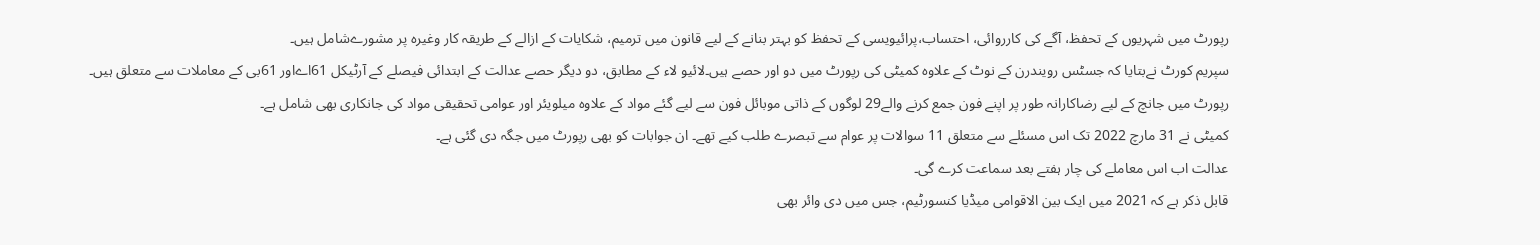رپورٹ میں شہریوں کے تحفظ، آگے کی کارروائی، احتساب،پرائیویسی کے تحفظ کو بہتر بنانے کے لیے قانون میں ترمیم، شکایات کے ازالے کے طریقہ کار وغیرہ پر مشورےشامل ہیں۔
سپریم کورٹ نےبتایا کہ جسٹس رویندرن کے نوٹ کے علاوہ کمیٹی کی رپورٹ میں دو اور حصے ہیں۔لائیو لاء کے مطابق، دو دیگر حصے عدالت کے ابتدائی فیصلے کے آرٹیکل 61اےاور 61بی کے معاملات سے متعلق ہیں۔
رپورٹ میں جانچ کے لیے رضاکارانہ طور پر اپنے فون جمع کرنے والے29 لوگوں کے ذاتی موبائل فون سے لیے گئے مواد کے علاوہ میلویئر اور عوامی تحقیقی مواد کی جانکاری بھی شامل ہے۔
کمیٹی نے 31 مارچ 2022 تک اس مسئلے سے متعلق 11 سوالات پر عوام سے تبصرے طلب کیے تھے۔ ان جوابات کو بھی رپورٹ میں جگہ دی گئی ہے۔
عدالت اب اس معاملے کی چار ہفتے بعد سماعت کرے گی۔
قابل ذکر ہے کہ 2021 میں ایک بین الاقوامی میڈیا کنسورٹیم، جس میں دی وائر بھی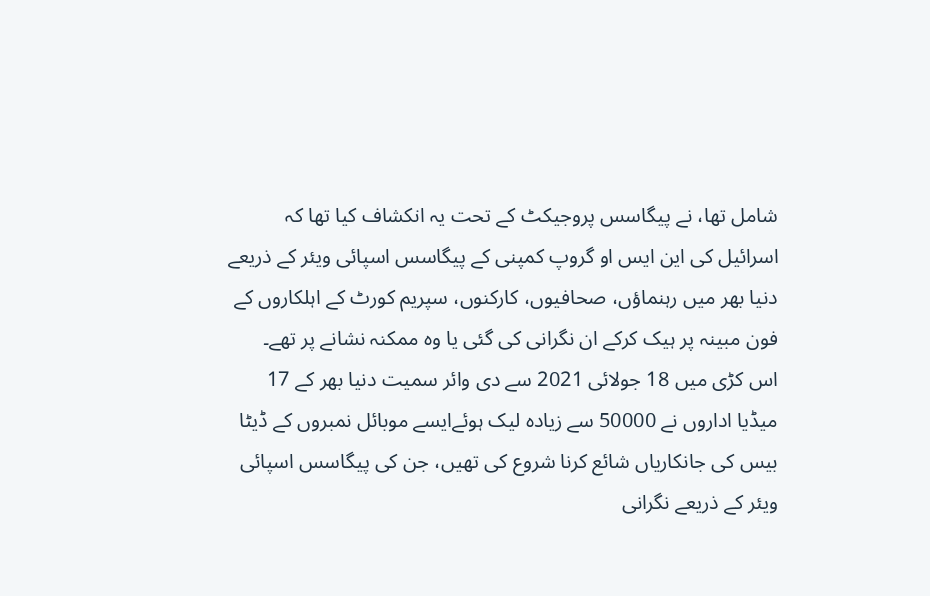شامل تھا، نے پیگاسس پروجیکٹ کے تحت یہ انکشاف کیا تھا کہ اسرائیل کی این ایس او گروپ کمپنی کے پیگاسس اسپائی ویئر کے ذریعے دنیا بھر میں رہنماؤں، صحافیوں، کارکنوں، سپریم کورٹ کے اہلکاروں کے فون مبینہ پر ہیک کرکے ان نگرانی کی گئی یا وہ ممکنہ نشانے پر تھے۔
اس کڑی میں 18 جولائی 2021 سے دی وائر سمیت دنیا بھر کے 17 میڈیا اداروں نے 50000 سے زیادہ لیک ہوئےایسے موبائل نمبروں کے ڈیٹا بیس کی جانکاریاں شائع کرنا شروع کی تھیں، جن کی پیگاسس اسپائی ویئر کے ذریعے نگرانی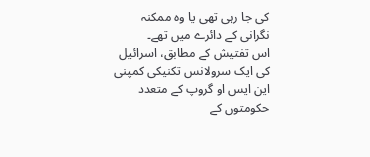کی جا رہی تھی یا وہ ممکنہ نگرانی کے دائرے میں تھے۔
اس تفتیش کے مطابق، اسرائیل کی ایک سرولانس تکنیکی کمپنی این ایس او گروپ کے متعدد حکومتوں کے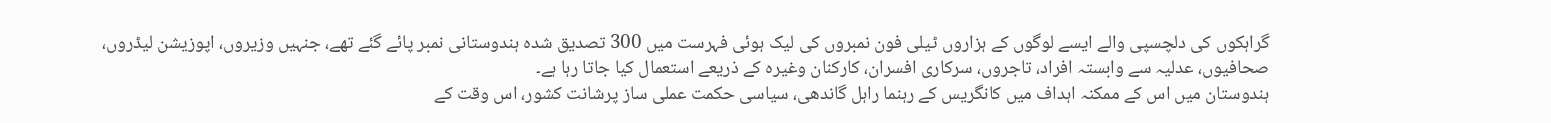گراہکوں کی دلچسپی والے ایسے لوگوں کے ہزاروں ٹیلی فون نمبروں کی لیک ہوئی فہرست میں 300 تصدیق شدہ ہندوستانی نمبر پائے گئے تھے، جنہیں وزیروں، اپوزیشن لیڈروں، صحافیوں، عدلیہ سے وابستہ افراد، تاجروں، سرکاری افسران، کارکنان وغیرہ کے ذریعے استعمال کیا جاتا رہا ہے۔
ہندوستان میں اس کے ممکنہ اہداف میں کانگریس کے رہنما راہل گاندھی، سیاسی حکمت عملی ساز پرشانت کشور، اس وقت کے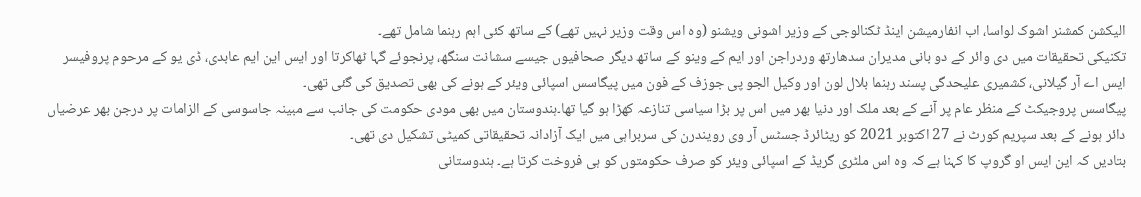الیکشن کمشنر اشوک لواسا، اب انفارمیشن اینڈ ٹکنالوجی کے وزیر اشونی ویشنو (وہ اس وقت وزیر نہیں تھے) کے ساتھ کئی اہم رہنما شامل تھے۔
تکنیکی تحقیقات میں دی وائر کے دو بانی مدیران سدھارتھ وردراجن اور ایم کے وینو کے ساتھ دیگر صحافیوں جیسے سشانت سنگھ، پرنجوئے گہا ٹھاکرتا اور ایس این ایم عابدی، ڈی یو کے مرحوم پروفیسر ایس اے آر گیلانی، کشمیری علیحدگی پسند رہنما بلال لون اور وکیل الجو پی جوزف کے فون میں پیگاسس اسپائی ویئر کے ہونے کی بھی تصدیق کی گئی تھی۔
پیگاسس پروجیکٹ کے منظر عام پر آنے کے بعد ملک اور دنیا بھر میں اس پر بڑا سیاسی تنازعہ کھڑا ہو گیا تھا۔ہندوستان میں بھی مودی حکومت کی جانب سے مبینہ جاسوسی کے الزامات پر درجن بھر عرضیاں دائر ہونے کے بعد سپریم کورٹ نے 27 اکتوبر 2021 کو ریٹائرڈ جسٹس آر وی رویندرن کی سربراہی میں ایک آزادانہ تحقیقاتی کمیٹی تشکیل دی تھی۔
بتادیں کہ این ایس او گروپ کا کہنا ہے کہ وہ اس ملٹری گریڈ کے اسپائی ویئر کو صرف حکومتوں کو ہی فروخت کرتا ہے۔ ہندوستانی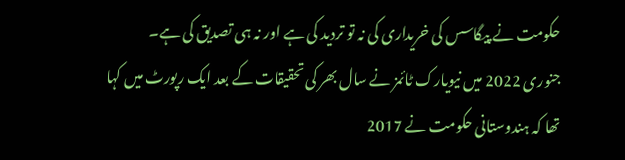حکومت نے پیگاسس کی خریداری کی نہ تو تردید کی ہے اور نہ ہی تصدیق کی ہے۔
جنوری 2022 میں نیویارک ٹائمز نے سال بھر کی تحقیقات کے بعد ایک رپورٹ میں کہا تھا کہ ہندوستانی حکومت نے 2017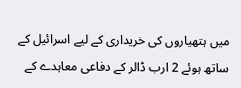میں ہتھیاروں کی خریداری کے لیے اسرائیل کے ساتھ ہوئے 2 ارب ڈالر کے دفاعی معاہدے کے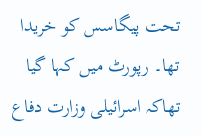تحت پیگاسس کو خریدا تھا۔ رپورٹ میں کہا گیا تھاکہ اسرائیلی وزارت دفاع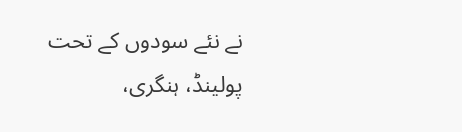نے نئے سودوں کے تحت پولینڈ، ہنگری،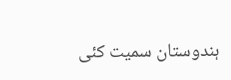ہندوستان سمیت کئی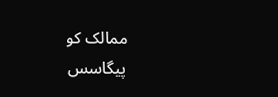ممالک کو پیگاسس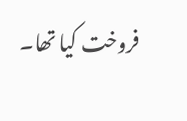فروخت کیا تھا۔